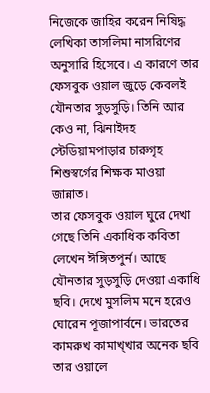নিজেকে জাহির করেন নিষিদ্ধ লেখিকা তাসলিমা নাসরিণের অনুসারি হিসেবে। এ কারণে তার ফেসবুক ওয়াল জুড়ে কেবলই যৌনতার সুড়সুড়ি। তিনি আর কেও না, ঝিনাইদহ স্টেডিয়ামপাড়ার চারুগৃহ শিশুস্বর্গের শিক্ষক মাওয়া জান্নাত।
তার ফেসবুক ওয়াল ঘুরে দেখা গেছে তিনি একাধিক কবিতা লেখেন ঈঙ্গিতপুর্ন। আছে যৌনতার সুড়সুড়ি দেওয়া একাধি ছবি। দেখে মুসলিম মনে হরেও ঘোরেন পূজাপার্বনে। ভারতের কামরুখ কামাখ্খার অনেক ছবি তার ওয়ালে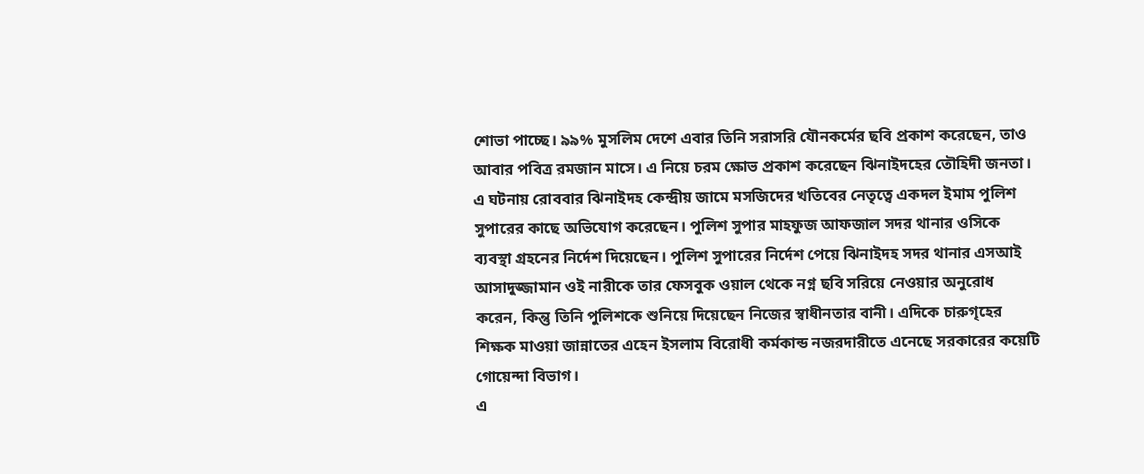শোভা পাচ্ছে। ৯৯% মুসলিম দেশে এবার তিনি সরাসরি যৌনকর্মের ছবি প্রকাশ করেছেন, তাও আবার পবিত্র রমজান মাসে। এ নিয়ে চরম ক্ষোভ প্রকাশ করেছেন ঝিনাইদহের তৌহিদী জনতা।
এ ঘটনায় রোববার ঝিনাইদহ কেন্দ্রীয় জামে মসজিদের খতিবের নেতৃত্বে একদল ইমাম পুলিশ সুপারের কাছে অভিযোগ করেছেন। পুলিশ সুপার মাহফুজ আফজাল সদর থানার ওসিকে ব্যবস্থা গ্রহনের নির্দেশ দিয়েছেন। পুলিশ সুপারের নির্দেশ পেয়ে ঝিনাইদহ সদর থানার এসআই আসাদুজ্জামান ওই নারীকে তার ফেসবুক ওয়াল থেকে নগ্ন ছবি সরিয়ে নেওয়ার অনুরোধ করেন, কিন্তু তিনি পুলিশকে শুনিয়ে দিয়েছেন নিজের স্বাধীনতার বানী। এদিকে চারুগৃহের শিক্ষক মাওয়া জান্নাতের এহেন ইসলাম বিরোধী কর্মকান্ড নজরদারীতে এনেছে সরকারের কয়েটি গোয়েন্দা বিভাগ।
এ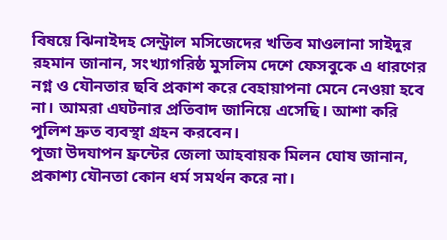বিষয়ে ঝিনাইদহ সেন্ট্রাল মসিজেদের খতিব মাওলানা সাইদুর রহমান জানান, সংখ্যাগরিষ্ঠ মুসলিম দেশে ফেসবুকে এ ধারণের নগ্ন ও যৌনতার ছবি প্রকাশ করে বেহায়াপনা মেনে নেওয়া হবে না। আমরা এঘটনার প্রতিবাদ জানিয়ে এসেছি। আশা করি পুলিশ দ্রুত ব্যবস্থা গ্রহন করবেন।
পূজা উদযাপন ফ্রন্টের জেলা আহবায়ক মিলন ঘোষ জানান, প্রকাশ্য যৌনতা কোন ধর্ম সমর্থন করে না।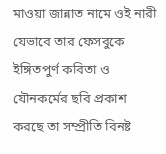মাওয়া জান্নাত নামে ওই নারী যেভাবে তার ফেসবুকে ইঙ্গিতপুর্ণ কবিতা ও যৌনকর্মের ছবি প্রকাশ করছে তা সম্প্রীতি বিনষ্ট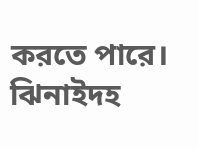করতে পারে।
ঝিনাইদহ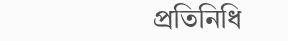প্রতিনিধি